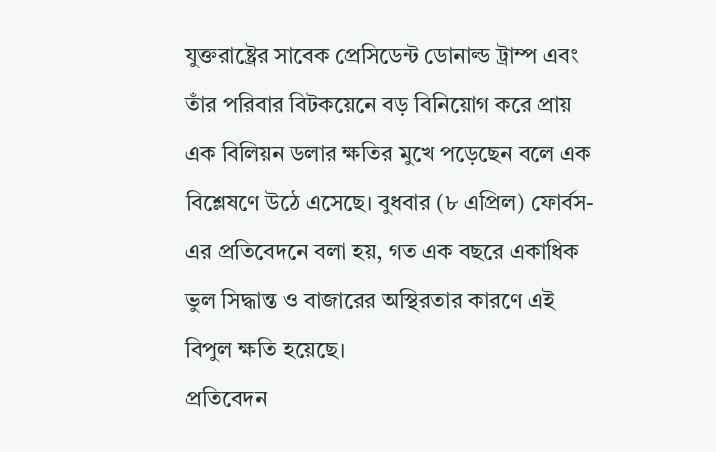যুক্তরাষ্ট্রের সাবেক প্রেসিডেন্ট ডোনাল্ড ট্রাম্প এবং তাঁর পরিবার বিটকয়েনে বড় বিনিয়োগ করে প্রায় এক বিলিয়ন ডলার ক্ষতির মুখে পড়েছেন বলে এক বিশ্লেষণে উঠে এসেছে। বুধবার (৮ এপ্রিল) ফোর্বস-এর প্রতিবেদনে বলা হয়, গত এক বছরে একাধিক ভুল সিদ্ধান্ত ও বাজারের অস্থিরতার কারণে এই বিপুল ক্ষতি হয়েছে।
প্রতিবেদন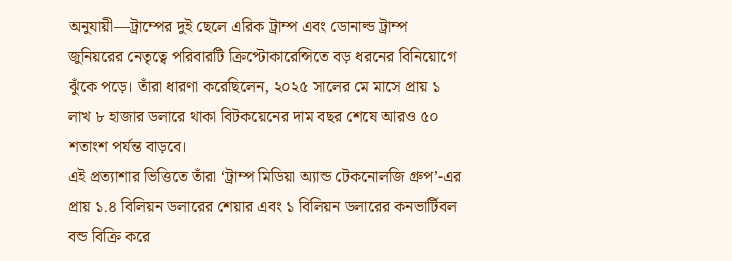অনুযায়ী—ট্রাম্পের দুই ছেলে এরিক ট্রাম্প এবং ডোনাল্ড ট্রাম্প জুনিয়রের নেতৃত্বে পরিবারটি ক্রিপ্টোকারেন্সিতে বড় ধরনের বিনিয়োগে ঝুঁকে পড়ে। তাঁরা ধারণা করেছিলেন, ২০২৫ সালের মে মাসে প্রায় ১ লাখ ৮ হাজার ডলারে থাকা বিটকয়েনের দাম বছর শেষে আরও ৫০ শতাংশ পর্যন্ত বাড়বে।
এই প্রত্যাশার ভিত্তিতে তাঁরা ‘ট্রাম্প মিডিয়া অ্যান্ড টেকনোলজি গ্রুপ’-এর প্রায় ১.৪ বিলিয়ন ডলারের শেয়ার এবং ১ বিলিয়ন ডলারের কনভার্টিবল বন্ড বিক্রি করে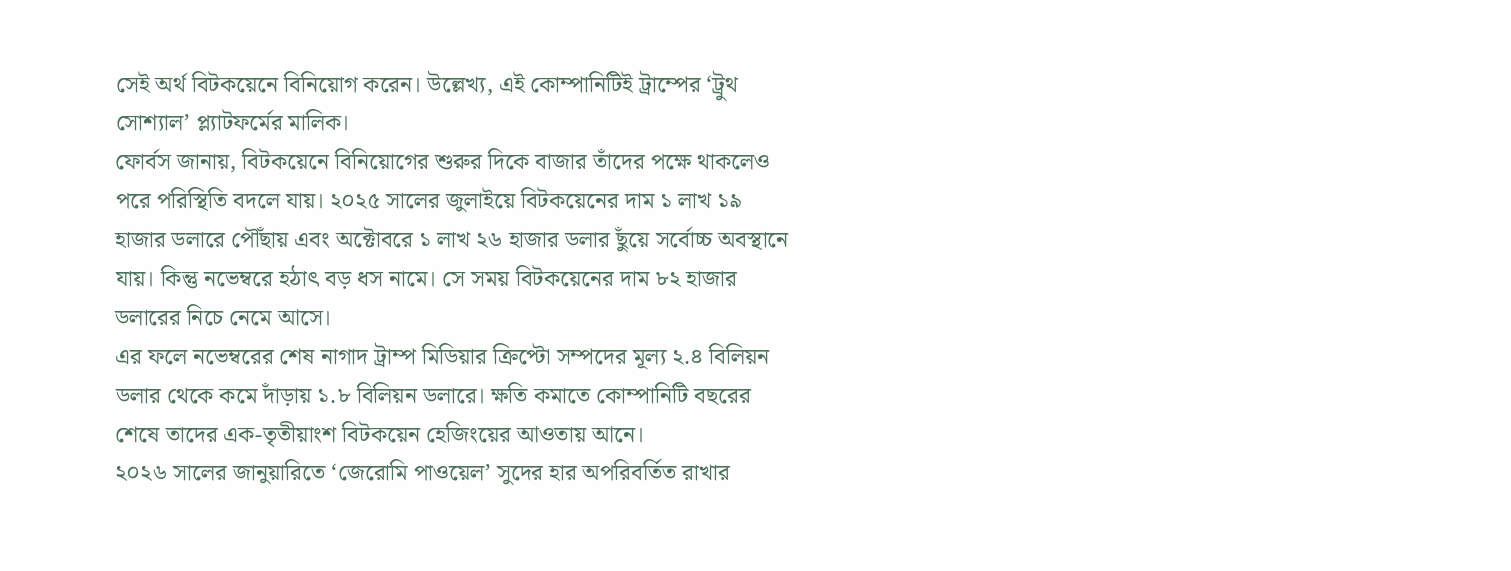সেই অর্থ বিটকয়েনে বিনিয়োগ করেন। উল্লেখ্য, এই কোম্পানিটিই ট্রাম্পের ‘ট্রুথ সোশ্যাল’ প্ল্যাটফর্মের মালিক।
ফোর্বস জানায়, বিটকয়েনে বিনিয়োগের শুরুর দিকে বাজার তাঁদের পক্ষে থাকলেও পরে পরিস্থিতি বদলে যায়। ২০২৫ সালের জুলাইয়ে বিটকয়েনের দাম ১ লাখ ১৯ হাজার ডলারে পৌঁছায় এবং অক্টোবরে ১ লাখ ২৬ হাজার ডলার ছুঁয়ে সর্বোচ্চ অবস্থানে যায়। কিন্তু নভেম্বরে হঠাৎ বড় ধস নামে। সে সময় বিটকয়েনের দাম ৮২ হাজার ডলারের নিচে নেমে আসে।
এর ফলে নভেম্বরের শেষ নাগাদ ট্রাম্প মিডিয়ার ক্রিপ্টো সম্পদের মূল্য ২.৪ বিলিয়ন ডলার থেকে কমে দাঁড়ায় ১.৮ বিলিয়ন ডলারে। ক্ষতি কমাতে কোম্পানিটি বছরের শেষে তাদের এক-তৃতীয়াংশ বিটকয়েন হেজিংয়ের আওতায় আনে।
২০২৬ সালের জানুয়ারিতে ‘জেরোমি পাওয়েল’ সুদের হার অপরিবর্তিত রাখার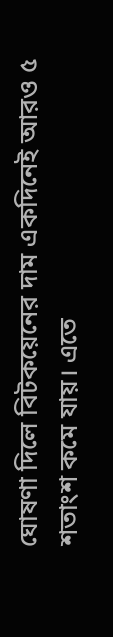ঘোষণা দিলে বিটকয়েনের দাম একদিনেই আরও ৫ শতাংশ কমে যায়। এতে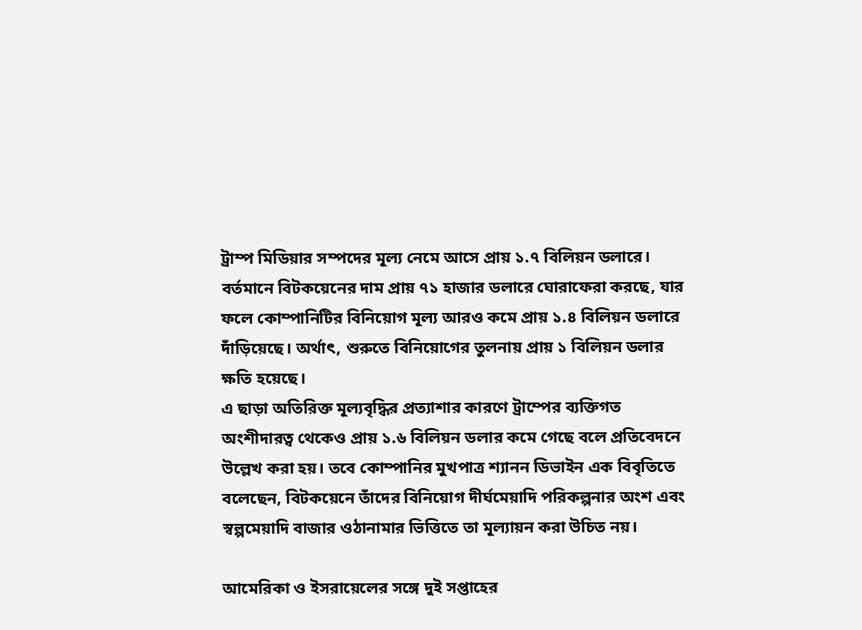ট্রাম্প মিডিয়ার সম্পদের মূল্য নেমে আসে প্রায় ১.৭ বিলিয়ন ডলারে।
বর্তমানে বিটকয়েনের দাম প্রায় ৭১ হাজার ডলারে ঘোরাফেরা করছে, যার ফলে কোম্পানিটির বিনিয়োগ মূল্য আরও কমে প্রায় ১.৪ বিলিয়ন ডলারে দাঁড়িয়েছে। অর্থাৎ, শুরুতে বিনিয়োগের তুলনায় প্রায় ১ বিলিয়ন ডলার ক্ষতি হয়েছে।
এ ছাড়া অতিরিক্ত মূল্যবৃদ্ধির প্রত্যাশার কারণে ট্রাম্পের ব্যক্তিগত অংশীদারত্ব থেকেও প্রায় ১.৬ বিলিয়ন ডলার কমে গেছে বলে প্রতিবেদনে উল্লেখ করা হয়। তবে কোম্পানির মুখপাত্র শ্যানন ডিভাইন এক বিবৃতিতে বলেছেন, বিটকয়েনে তাঁদের বিনিয়োগ দীর্ঘমেয়াদি পরিকল্পনার অংশ এবং স্বল্পমেয়াদি বাজার ওঠানামার ভিত্তিতে তা মূল্যায়ন করা উচিত নয়।

আমেরিকা ও ইসরায়েলের সঙ্গে দুই সপ্তাহের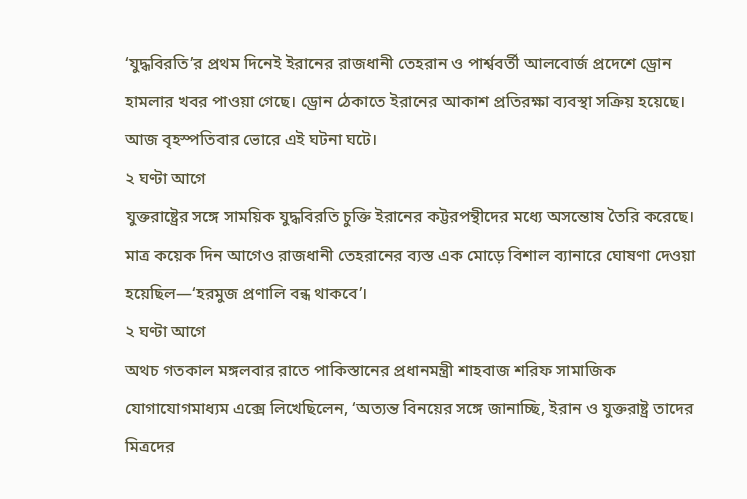‘যুদ্ধবিরতি’র প্রথম দিনেই ইরানের রাজধানী তেহরান ও পার্শ্ববর্তী আলবোর্জ প্রদেশে ড্রোন হামলার খবর পাওয়া গেছে। ড্রোন ঠেকাতে ইরানের আকাশ প্রতিরক্ষা ব্যবস্থা সক্রিয় হয়েছে। আজ বৃহস্পতিবার ভোরে এই ঘটনা ঘটে।
২ ঘণ্টা আগে
যুক্তরাষ্ট্রের সঙ্গে সাময়িক যুদ্ধবিরতি চুক্তি ইরানের কট্টরপন্থীদের মধ্যে অসন্তোষ তৈরি করেছে। মাত্র কয়েক দিন আগেও রাজধানী তেহরানের ব্যস্ত এক মোড়ে বিশাল ব্যানারে ঘোষণা দেওয়া হয়েছিল—‘হরমুজ প্রণালি বন্ধ থাকবে’।
২ ঘণ্টা আগে
অথচ গতকাল মঙ্গলবার রাতে পাকিস্তানের প্রধানমন্ত্রী শাহবাজ শরিফ সামাজিক যোগাযোগমাধ্যম এক্সে লিখেছিলেন, ‘অত্যন্ত বিনয়ের সঙ্গে জানাচ্ছি, ইরান ও যুক্তরাষ্ট্র তাদের মিত্রদের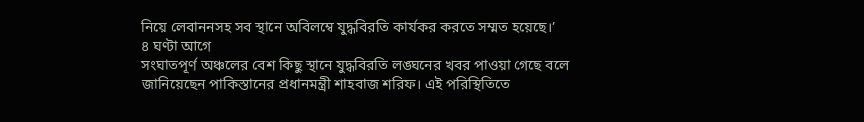নিয়ে লেবাননসহ সব স্থানে অবিলম্বে যুদ্ধবিরতি কার্যকর করতে সম্মত হয়েছে।’
৪ ঘণ্টা আগে
সংঘাতপূর্ণ অঞ্চলের বেশ কিছু স্থানে যুদ্ধবিরতি লঙ্ঘনের খবর পাওয়া গেছে বলে জানিয়েছেন পাকিস্তানের প্রধানমন্ত্রী শাহবাজ শরিফ। এই পরিস্থিতিতে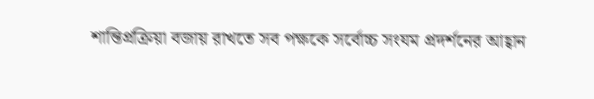শান্তিপ্রক্রিয়া বজায় রাখতে সব পক্ষকে সর্বোচ্চ সংযম প্রদর্শনের আহ্বান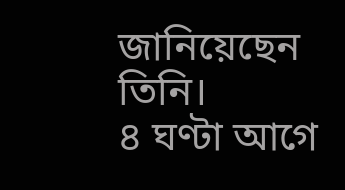জানিয়েছেন তিনি।
৪ ঘণ্টা আগে